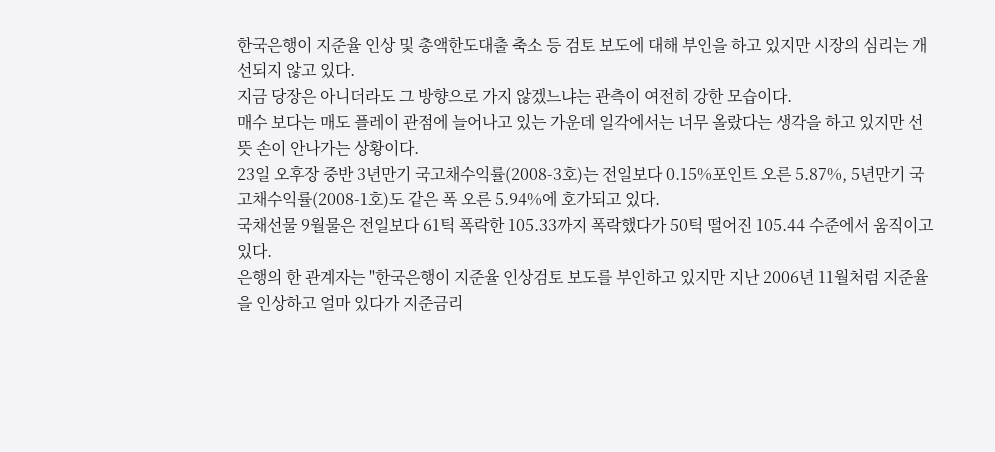한국은행이 지준율 인상 및 총액한도대출 축소 등 검토 보도에 대해 부인을 하고 있지만 시장의 심리는 개선되지 않고 있다.
지금 당장은 아니더라도 그 방향으로 가지 않겠느냐는 관측이 여전히 강한 모습이다.
매수 보다는 매도 플레이 관점에 늘어나고 있는 가운데 일각에서는 너무 올랐다는 생각을 하고 있지만 선뜻 손이 안나가는 상황이다.
23일 오후장 중반 3년만기 국고채수익률(2008-3호)는 전일보다 0.15%포인트 오른 5.87%, 5년만기 국고채수익률(2008-1호)도 같은 폭 오른 5.94%에 호가되고 있다.
국채선물 9월물은 전일보다 61틱 폭락한 105.33까지 폭락했다가 50틱 떨어진 105.44 수준에서 움직이고 있다.
은행의 한 관계자는 "한국은행이 지준율 인상검토 보도를 부인하고 있지만 지난 2006년 11월처럼 지준율을 인상하고 얼마 있다가 지준금리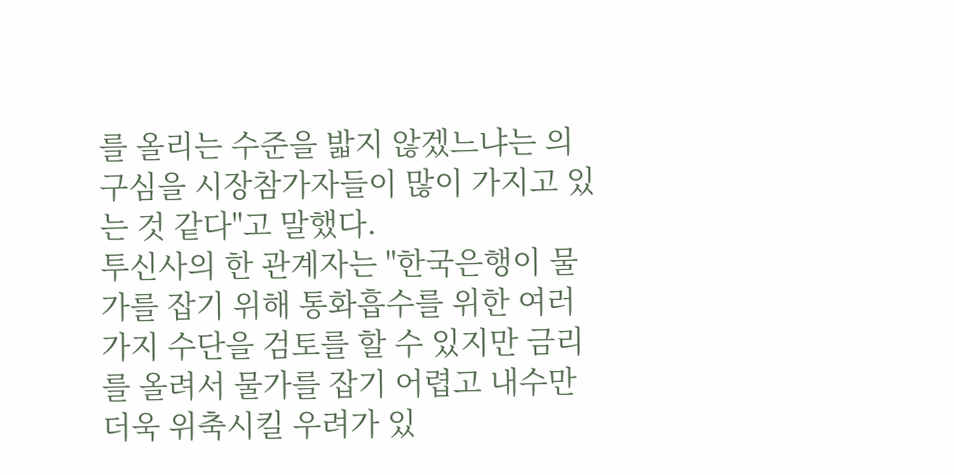를 올리는 수준을 밟지 않겠느냐는 의구심을 시장참가자들이 많이 가지고 있는 것 같다"고 말했다.
투신사의 한 관계자는 "한국은행이 물가를 잡기 위해 통화흡수를 위한 여러가지 수단을 검토를 할 수 있지만 금리를 올려서 물가를 잡기 어렵고 내수만 더욱 위축시킬 우려가 있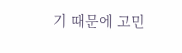기 때문에 고민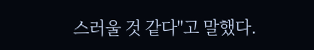스러울 것 같다"고 말했다.